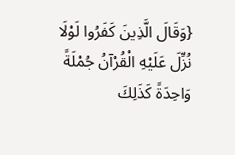{وَقَالَ الَّذِينَ كَفَرُوا لَوْلَا نُزِّلَ عَلَيْهِ الْقُرْآنُ جُمْلَةً وَاحِدَةً كَذَلِكَ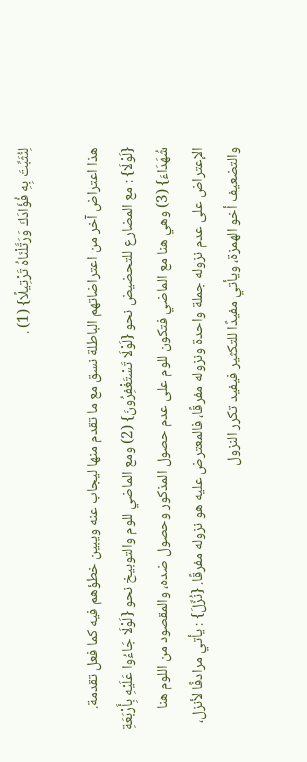لِنُثَبِّتَ بِهِ فُؤَادَكَ وَرَتَّلْنَاهُ تَرْتِيلًا} (1) .

هذا اعتراض آخر من اعتراضاتهم الباطلة نسق مع ما تقدم منها ليجاب عنه ويبين خطؤهم فيه كما فعل تقدمة.
{لَوْلَا} : مع المضارع للتحضيض نحو {لَوْلَا تَسْتَغْفِرُونَ} (2) ومع الماضي للوم والتوبيخ نحو {لَوْلَا جَاءُوا عَلَيْهِ بِأَرْبَعَةِ شُهَدَاءَ} (3) وهي هنا مع الماضي فتكون للوم على عدم حصول المذكور وحصول ضده، والمقصود من اللوم هنا الإعتراض على عدم نزوله جملة واحدة ونزوله مفرقًا، فالمعترض عليه هو نزوله مفرقًا. {نُزِّلَ} : يأتي مرادفًا لأنزل، والتضعيف أخو الهمزة، ويأتي مفيدًا للتكثير فيفيد تكرر النزول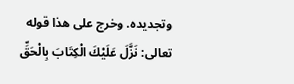وتجديده. وخرج على هذا قوله تعالى: نَزَّلَ عَلَيْكَ الْكِتَابَ بِالْحَقِّ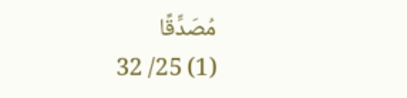مُصَدِّقًا
(1) 25/ 32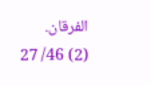الفرقان.
(2) 46/ 27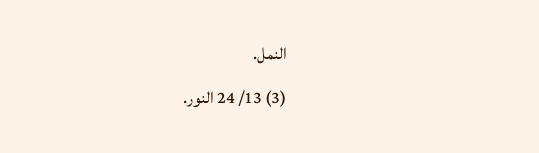النمل.
(3) 13/ 24 النور.